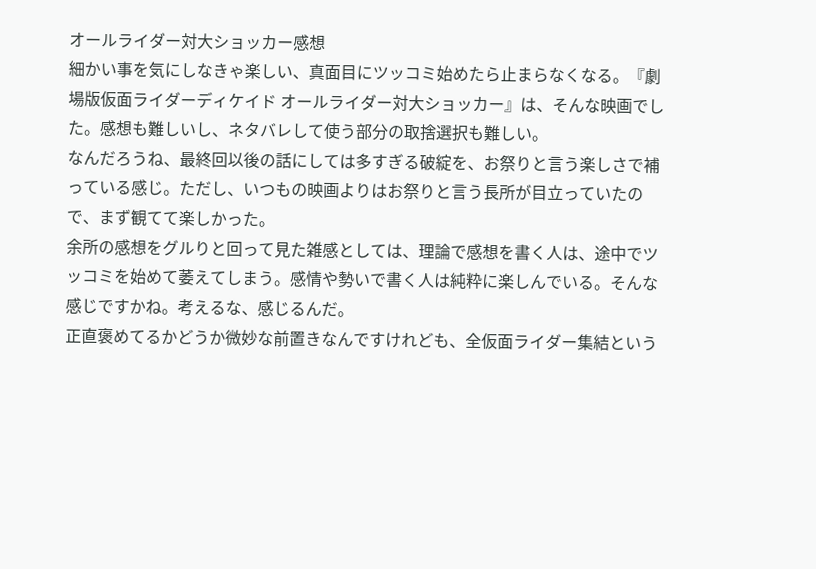オールライダー対大ショッカー感想
細かい事を気にしなきゃ楽しい、真面目にツッコミ始めたら止まらなくなる。『劇場版仮面ライダーディケイド オールライダー対大ショッカー』は、そんな映画でした。感想も難しいし、ネタバレして使う部分の取捨選択も難しい。
なんだろうね、最終回以後の話にしては多すぎる破綻を、お祭りと言う楽しさで補っている感じ。ただし、いつもの映画よりはお祭りと言う長所が目立っていたので、まず観てて楽しかった。
余所の感想をグルりと回って見た雑感としては、理論で感想を書く人は、途中でツッコミを始めて萎えてしまう。感情や勢いで書く人は純粋に楽しんでいる。そんな感じですかね。考えるな、感じるんだ。
正直褒めてるかどうか微妙な前置きなんですけれども、全仮面ライダー集結という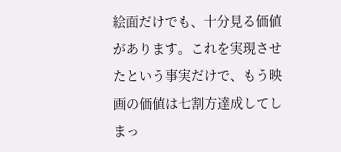絵面だけでも、十分見る価値があります。これを実現させたという事実だけで、もう映画の価値は七割方達成してしまっ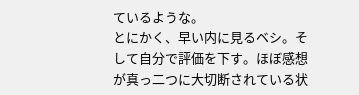ているような。
とにかく、早い内に見るベシ。そして自分で評価を下す。ほぼ感想が真っ二つに大切断されている状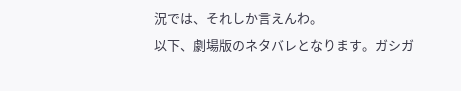況では、それしか言えんわ。
以下、劇場版のネタバレとなります。ガシガ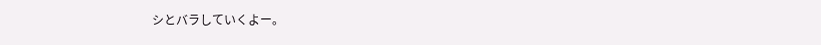シとバラしていくよー。